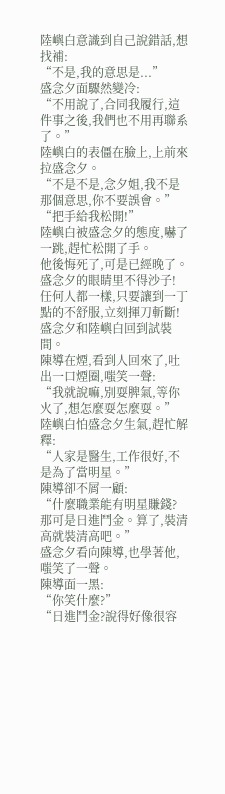陸嶼白意識到自己說錯話,想找補:
“不是,我的意思是...”
盛念夕面驟然變冷:
“不用說了,合同我履行,這件事之後,我們也不用再聯系了。”
陸嶼白的表僵在臉上,上前來拉盛念夕。
“不是不是,念夕姐,我不是那個意思,你不要誤會。”
“把手給我松開!”
陸嶼白被盛念夕的態度,嚇了一跳,趕忙松開了手。
他後悔死了,可是已經晚了。
盛念夕的眼睛里不得沙子!
任何人都一樣,只要讓到一丁點的不舒服,立刻揮刀斬斷!
盛念夕和陸嶼白回到試裝間。
陳導在煙,看到人回來了,吐出一口煙圈,嗤笑一聲:
“我就說嘛,別耍脾氣,等你火了,想怎麼耍怎麼耍。”
陸嶼白怕盛念夕生氣,趕忙解釋:
“人家是醫生,工作很好,不是為了當明星。”
陳導卻不屑一顧:
“什麼職業能有明星賺錢?那可是日進鬥金。算了,裝清高就裝清高吧。”
盛念夕看向陳導,也學著他,嗤笑了一聲。
陳導面一黑:
“你笑什麼?”
“日進鬥金?說得好像很容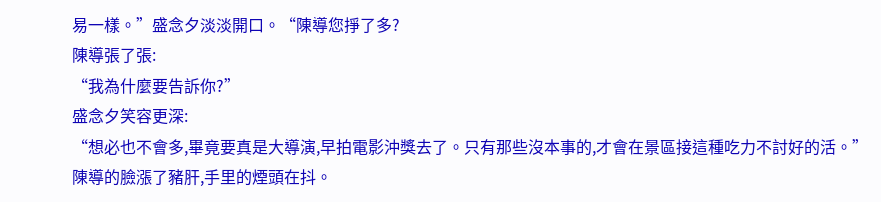易一樣。”盛念夕淡淡開口。“陳導您掙了多?
陳導張了張:
“我為什麼要告訴你?”
盛念夕笑容更深:
“想必也不會多,畢竟要真是大導演,早拍電影沖獎去了。只有那些沒本事的,才會在景區接這種吃力不討好的活。”
陳導的臉漲了豬肝,手里的煙頭在抖。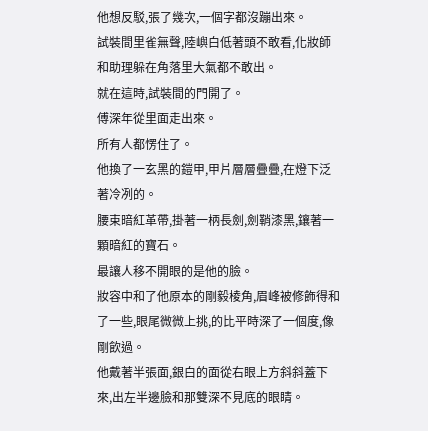他想反駁,張了幾次,一個字都沒蹦出來。
試裝間里雀無聲,陸嶼白低著頭不敢看,化妝師和助理躲在角落里大氣都不敢出。
就在這時,試裝間的門開了。
傅深年從里面走出來。
所有人都愣住了。
他換了一玄黑的鎧甲,甲片層層疊疊,在燈下泛著冷冽的。
腰束暗紅革帶,掛著一柄長劍,劍鞘漆黑,鑲著一顆暗紅的寶石。
最讓人移不開眼的是他的臉。
妝容中和了他原本的剛毅棱角,眉峰被修飾得和了一些,眼尾微微上挑,的比平時深了一個度,像剛飲過。
他戴著半張面,銀白的面從右眼上方斜斜蓋下來,出左半邊臉和那雙深不見底的眼睛。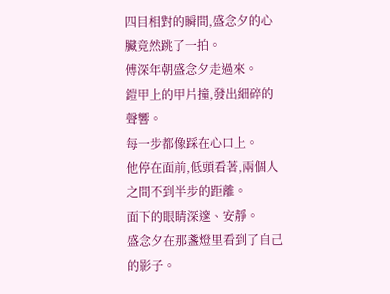四目相對的瞬間,盛念夕的心臟竟然跳了一拍。
傅深年朝盛念夕走過來。
鎧甲上的甲片撞,發出細碎的聲響。
每一步都像踩在心口上。
他停在面前,低頭看著,兩個人之間不到半步的距離。
面下的眼睛深邃、安靜。
盛念夕在那盞燈里看到了自己的影子。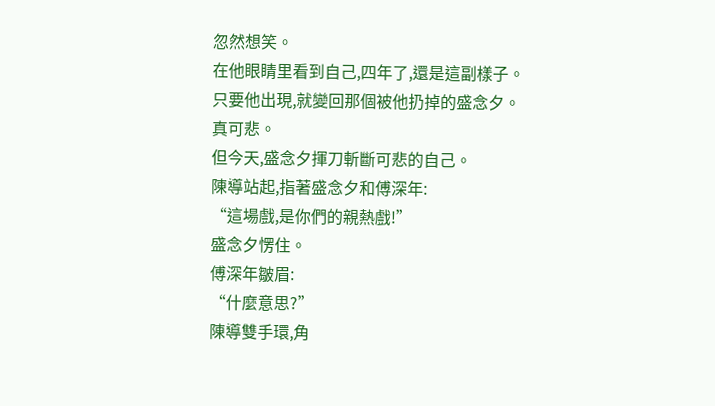忽然想笑。
在他眼睛里看到自己,四年了,還是這副樣子。
只要他出現,就變回那個被他扔掉的盛念夕。
真可悲。
但今天,盛念夕揮刀斬斷可悲的自己。
陳導站起,指著盛念夕和傅深年:
“這場戲,是你們的親熱戲!”
盛念夕愣住。
傅深年皺眉:
“什麼意思?”
陳導雙手環,角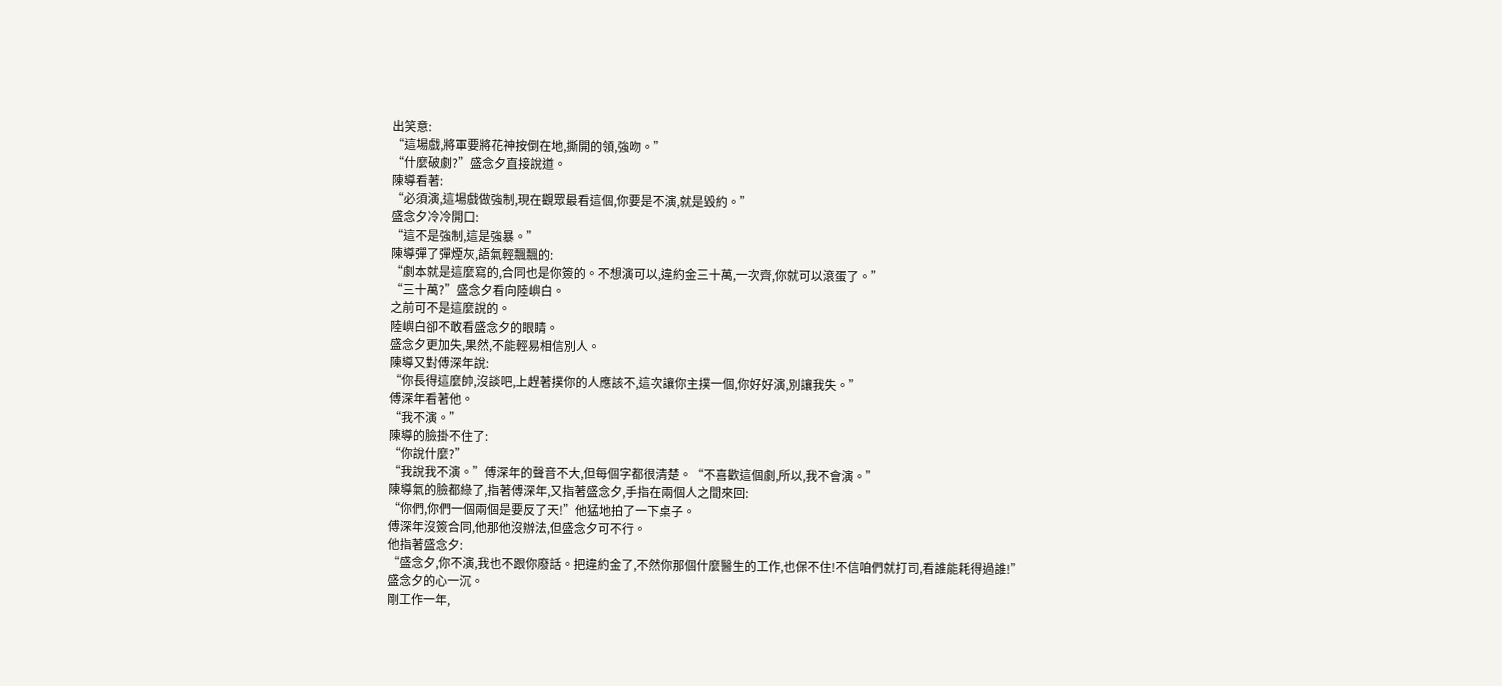出笑意:
“這場戲,將軍要將花神按倒在地,撕開的領,強吻。”
“什麼破劇?”盛念夕直接說道。
陳導看著:
“必須演,這場戲做強制,現在觀眾最看這個,你要是不演,就是毀約。”
盛念夕冷冷開口:
“這不是強制,這是強暴。”
陳導彈了彈煙灰,語氣輕飄飄的:
“劇本就是這麼寫的,合同也是你簽的。不想演可以,違約金三十萬,一次齊,你就可以滾蛋了。”
“三十萬?”盛念夕看向陸嶼白。
之前可不是這麼說的。
陸嶼白卻不敢看盛念夕的眼睛。
盛念夕更加失,果然,不能輕易相信別人。
陳導又對傅深年說:
“你長得這麼帥,沒談吧,上趕著撲你的人應該不,這次讓你主撲一個,你好好演,別讓我失。”
傅深年看著他。
“我不演。”
陳導的臉掛不住了:
“你說什麼?”
“我說我不演。”傅深年的聲音不大,但每個字都很清楚。“不喜歡這個劇,所以,我不會演。”
陳導氣的臉都綠了,指著傅深年,又指著盛念夕,手指在兩個人之間來回:
“你們,你們一個兩個是要反了天!”他猛地拍了一下桌子。
傅深年沒簽合同,他那他沒辦法,但盛念夕可不行。
他指著盛念夕:
“盛念夕,你不演,我也不跟你廢話。把違約金了,不然你那個什麼醫生的工作,也保不住!不信咱們就打司,看誰能耗得過誰!”
盛念夕的心一沉。
剛工作一年,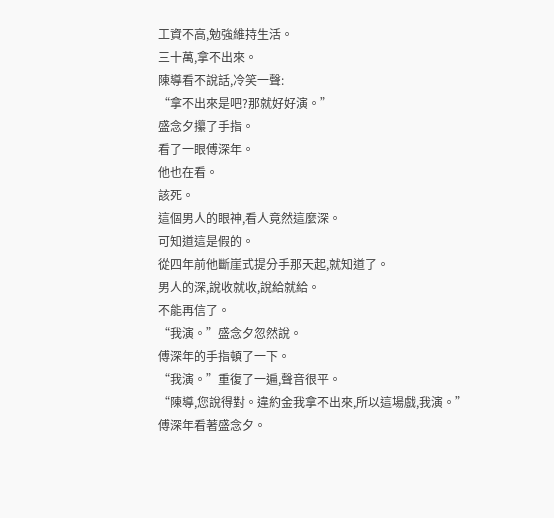工資不高,勉強維持生活。
三十萬,拿不出來。
陳導看不說話,冷笑一聲:
“拿不出來是吧?那就好好演。”
盛念夕攥了手指。
看了一眼傅深年。
他也在看。
該死。
這個男人的眼神,看人竟然這麼深。
可知道這是假的。
從四年前他斷崖式提分手那天起,就知道了。
男人的深,說收就收,說給就給。
不能再信了。
“我演。”盛念夕忽然說。
傅深年的手指頓了一下。
“我演。”重復了一遍,聲音很平。
“陳導,您說得對。違約金我拿不出來,所以這場戲,我演。”
傅深年看著盛念夕。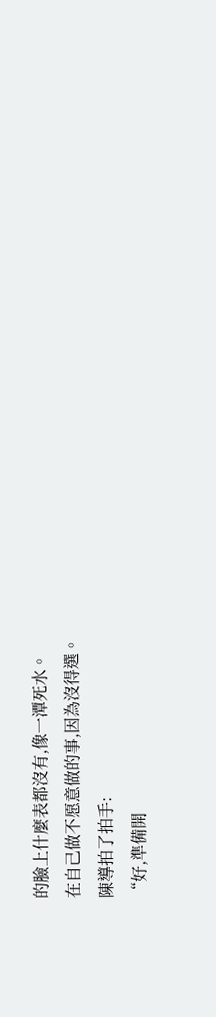的臉上什麼表都沒有,像一潭死水。
在自己做不愿意做的事,因為沒得選。
陳導拍了拍手:
“好,準備開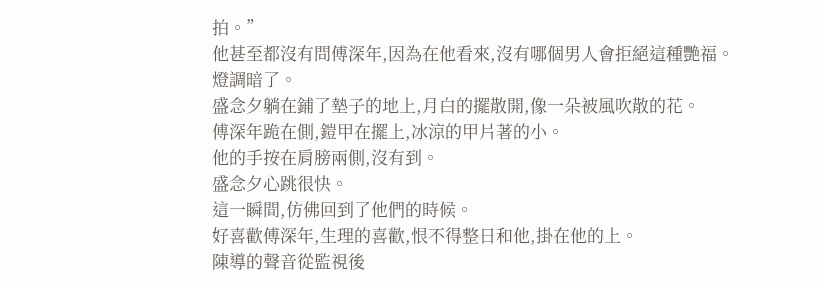拍。”
他甚至都沒有問傅深年,因為在他看來,沒有哪個男人會拒絕這種艷福。
燈調暗了。
盛念夕躺在鋪了墊子的地上,月白的擺散開,像一朵被風吹散的花。
傅深年跪在側,鎧甲在擺上,冰涼的甲片著的小。
他的手按在肩膀兩側,沒有到。
盛念夕心跳很快。
這一瞬間,仿佛回到了他們的時候。
好喜歡傅深年,生理的喜歡,恨不得整日和他,掛在他的上。
陳導的聲音從監視後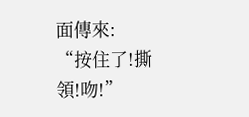面傳來:
“按住了!撕領!吻!”